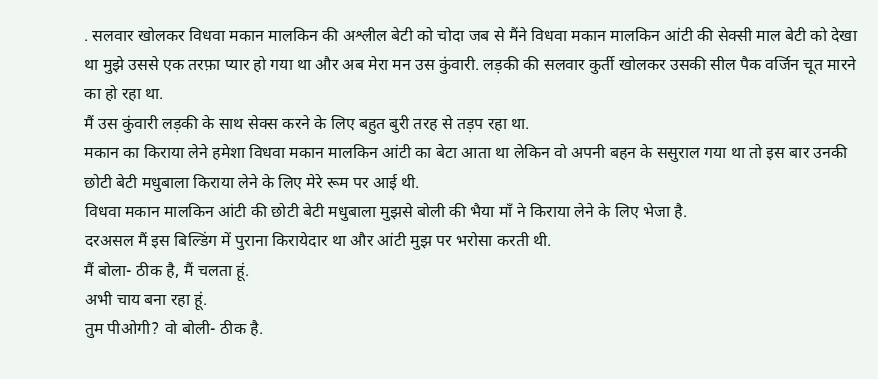. सलवार खोलकर विधवा मकान मालकिन की अश्लील बेटी को चोदा जब से मैंने विधवा मकान मालकिन आंटी की सेक्सी माल बेटी को देखा था मुझे उससे एक तरफ़ा प्यार हो गया था और अब मेरा मन उस कुंवारी. लड़की की सलवार कुर्ती खोलकर उसकी सील पैक वर्जिन चूत मारने का हो रहा था.
मैं उस कुंवारी लड़की के साथ सेक्स करने के लिए बहुत बुरी तरह से तड़प रहा था.
मकान का किराया लेने हमेशा विधवा मकान मालकिन आंटी का बेटा आता था लेकिन वो अपनी बहन के ससुराल गया था तो इस बार उनकी छोटी बेटी मधुबाला किराया लेने के लिए मेरे रूम पर आई थी.
विधवा मकान मालकिन आंटी की छोटी बेटी मधुबाला मुझसे बोली की भैया माँ ने किराया लेने के लिए भेजा है.
दरअसल मैं इस बिल्डिंग में पुराना किरायेदार था और आंटी मुझ पर भरोसा करती थी.
मैं बोला- ठीक है, मैं चलता हूं.
अभी चाय बना रहा हूं.
तुम पीओगी? वो बोली- ठीक है.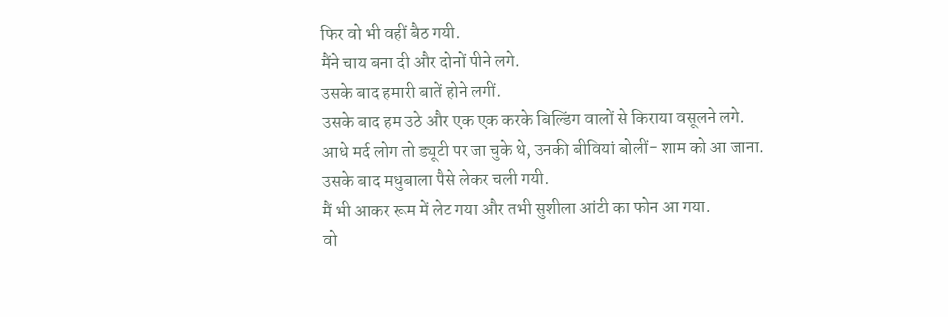फिर वो भी वहीं बैठ गयी.
मैंने चाय बना दी और दोनों पीने लगे.
उसके बाद हमारी बातें होने लगीं.
उसके बाद हम उठे और एक एक करके बिल्डिंग वालों से किराया वसूलने लगे.
आधे मर्द लोग तो ड्यूटी पर जा चुके थे, उनकी बीवियां बोलीं- शाम को आ जाना.
उसके बाद मधुबाला पैसे लेकर चली गयी.
मैं भी आकर रूम में लेट गया और तभी सुशीला आंटी का फोन आ गया.
वो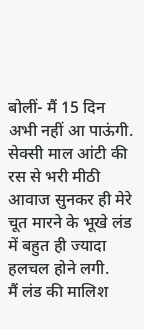बोलीं- मैं 15 दिन अभी नहीं आ पाऊंगी.
सेक्सी माल आंटी की रस से भरी मीठी आवाज सुनकर ही मेरे चूत मारने के भूखे लंड में बहुत ही ज्यादा हलचल होने लगी.
मैं लंड की मालिश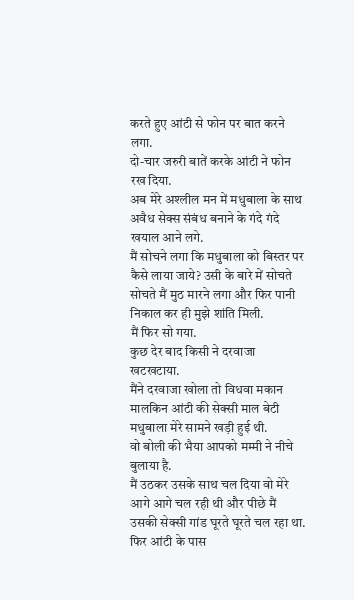करते हुए आंटी से फोन पर बात करने लगा.
दो-चार जरुरी बातें करके आंटी ने फोन रख दिया.
अब मेरे अश्लील मन में मधुबाला के साथ अवैध सेक्स संबंध बनाने के गंदे गंदे खयाल आने लगे.
मैं सोचने लगा कि मधुबाला को बिस्तर पर कैसे लाया जाये? उसी के बारे में सोचते सोचते मैं मुठ मारने लगा और फिर पानी निकाल कर ही मुझे शांति मिली.
मैं फिर सो गया.
कुछ देर बाद किसी ने दरवाजा खटखटाया.
मैंने दरवाजा खोला तो विधवा मकान मालकिन आंटी की सेक्सी माल बेटी मधुबाला मेरे सामने खड़ी हुई थी.
वो बोली की भैया आपको मम्मी ने नीचे बुलाया है.
मैं उठकर उसके साथ चल दिया वो मेरे आगे आगे चल रही थी और पीछे मैं उसकी सेक्सी गांड घूरते घूरते चल रहा था.
फिर आंटी के पास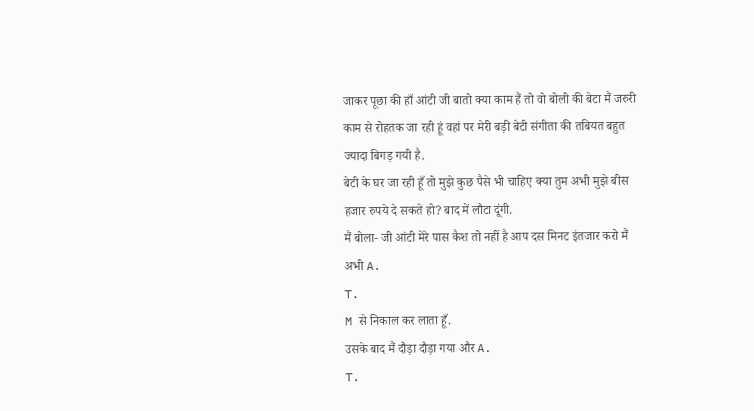जाकर पूछा की हाँ आंटी जी बातो क्या काम हैं तो वो बोली की बेटा मैं जरुरी काम से रोहतक जा रही हूं वहां पर मेरी बड़ी बेटी संगीता की तबियत बहुत ज्यादा बिगड़ गयी है.
बेटी के घर जा रही हूँ तो मुझे कुछ पैसे भी चाहिए क्या तुम अभी मुझे बीस हजार रुपये दे सकते हो? बाद में लौटा दूंगी.
मैं बोला- जी आंटी मेरे पास कैश तो नहीं है आप दस मिनट इंतजार करो मैं अभी A.
T.
M से निकाल कर लाता हूँ.
उसके बाद मैं दौड़ा दौड़ा गया और A.
T.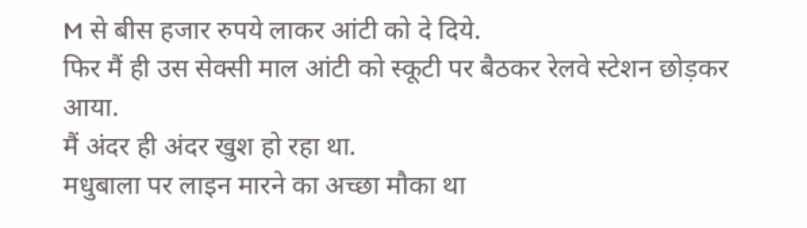M से बीस हजार रुपये लाकर आंटी को दे दिये.
फिर मैं ही उस सेक्सी माल आंटी को स्कूटी पर बैठकर रेलवे स्टेशन छोड़कर आया.
मैं अंदर ही अंदर खुश हो रहा था.
मधुबाला पर लाइन मारने का अच्छा मौका था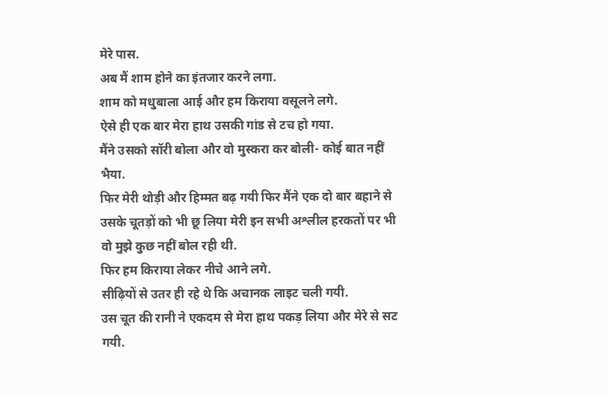मेरे पास.
अब मैं शाम होने का इंतजार करने लगा.
शाम को मधुबाला आई और हम किराया वसूलने लगे.
ऐसे ही एक बार मेरा हाथ उसकी गांड से टच हो गया.
मैंने उसको सॉरी बोला और वो मुस्करा कर बोली- कोई बात नहीं भैया.
फिर मेरी थोड़ी और हिम्मत बढ़ गयी फिर मैंने एक दो बार बहाने से उसके चूतड़ों को भी छू लिया मेरी इन सभी अश्लील हरकतों पर भी वो मुझे कुछ नहीं बोल रही थी.
फिर हम किराया लेकर नीचे आने लगे.
सीढ़ियों से उतर ही रहे थे कि अचानक लाइट चली गयी.
उस चूत की रानी ने एकदम से मेरा हाथ पकड़ लिया और मेरे से सट गयी.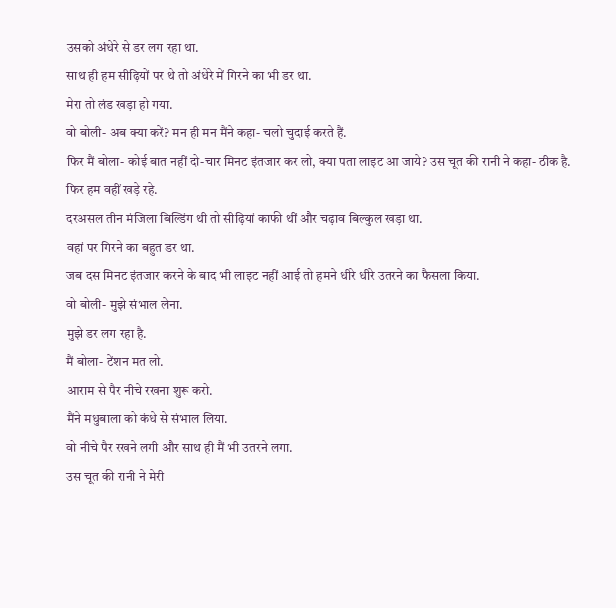उसको अंधेरे से डर लग रहा था.
साथ ही हम सीढ़ियों पर थे तो अंधेरे में गिरने का भी डर था.
मेरा तो लंड खड़ा हो गया.
वो बोली- अब क्या करें? मन ही मन मैंने कहा- चलो चुदाई करते हैं.
फिर मैं बोला- कोई बात नहीं दो-चार मिनट इंतजार कर लो, क्या पता लाइट आ जाये? उस चूत की रानी ने कहा- ठीक है.
फिर हम वहीं खड़े रहे.
दरअसल तीन मंजिला बिल्डिंग थी तो सीढ़ियां काफी थीं और चढ़ाव बिल्कुल खड़ा था.
वहां पर गिरने का बहुत डर था.
जब दस मिनट इंतजार करने के बाद भी लाइट नहीं आई तो हमने धीरे धीरे उतरने का फैसला किया.
वो बोली- मुझे संभाल लेना.
मुझे डर लग रहा है.
मैं बोला- टेंशन मत लो.
आराम से पैर नीचे रखना शुरू करो.
मैंने मधुबाला को कंधे से संभाल लिया.
वो नीचे पैर रखने लगी और साथ ही मैं भी उतरने लगा.
उस चूत की रानी ने मेरी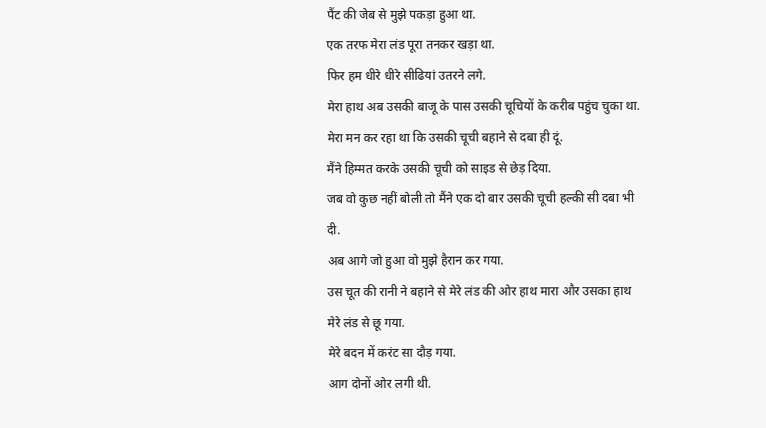पैंट की जेब से मुझे पकड़ा हुआ था.
एक तरफ मेरा लंड पूरा तनकर खड़ा था.
फिर हम धीरे धीरे सीढियां उतरने लगे.
मेरा हाथ अब उसकी बाजू के पास उसकी चूचियों के करीब पहुंच चुका था.
मेरा मन कर रहा था कि उसकी चूची बहाने से दबा ही दूं.
मैंने हिम्मत करके उसकी चूची को साइड से छेड़ दिया.
जब वो कुछ नहीं बोली तो मैंने एक दो बार उसकी चूची हल्की सी दबा भी दी.
अब आगे जो हुआ वो मुझे हैरान कर गया.
उस चूत की रानी ने बहाने से मेरे लंड की ओर हाथ मारा और उसका हाथ मेरे लंड से छू गया.
मेरे बदन में करंट सा दौड़ गया.
आग दोनों ओर लगी थी.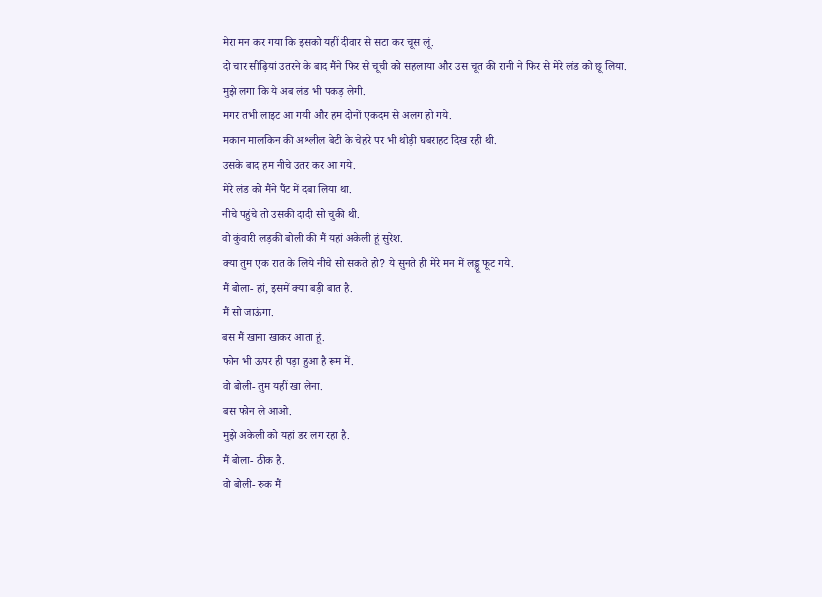मेरा मन कर गया कि इसको यहीं दीवार से सटा कर चूस लूं.
दो चार सीढ़ियां उतरने के बाद मैंने फिर से चूची को सहलाया और उस चूत की रानी ने फिर से मेरे लंड को छू लिया.
मुझे लगा कि ये अब लंड भी पकड़ लेगी.
मगर तभी लाइट आ गयी और हम दोनों एकदम से अलग हो गये.
मकान मालकिन की अश्लील बेटी के चेहरे पर भी थोड़ी घबराहट दिख रही थी.
उसके बाद हम नीचे उतर कर आ गये.
मेरे लंड को मैंने पैंट में दबा लिया था.
नीचे पहुंचे तो उसकी दादी सो चुकी थी.
वो कुंवारी लड़की बोली की मैं यहां अकेली हूं सुरेश.
क्या तुम एक रात के लिये नीचे सो सकते हो? ये सुनते ही मेरे मन में लड्डू फूट गये.
मैं बोला- हां, इसमें क्या बड़ी बात है.
मैं सो जाऊंगा.
बस मैं खाना खाकर आता हूं.
फोन भी ऊपर ही पड़ा हुआ है रूम में.
वो बोली- तुम यहीं खा लेना.
बस फोन ले आओ.
मुझे अकेली को यहां डर लग रहा है.
मैं बोला- ठीक है.
वो बोली- रुक मैं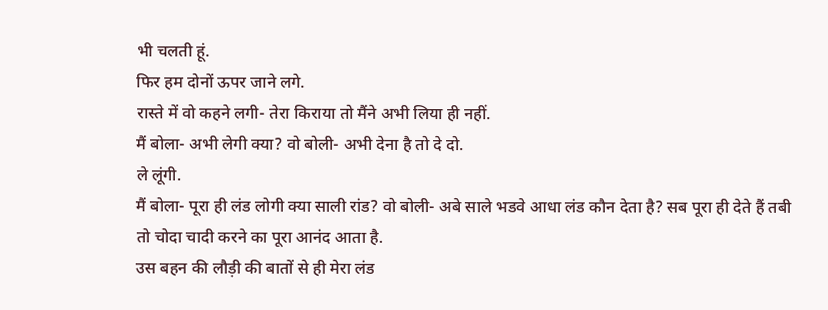भी चलती हूं.
फिर हम दोनों ऊपर जाने लगे.
रास्ते में वो कहने लगी- तेरा किराया तो मैंने अभी लिया ही नहीं.
मैं बोला- अभी लेगी क्या? वो बोली- अभी देना है तो दे दो.
ले लूंगी.
मैं बोला- पूरा ही लंड लोगी क्या साली रांड? वो बोली- अबे साले भडवे आधा लंड कौन देता है? सब पूरा ही देते हैं तबी तो चोदा चादी करने का पूरा आनंद आता है.
उस बहन की लौड़ी की बातों से ही मेरा लंड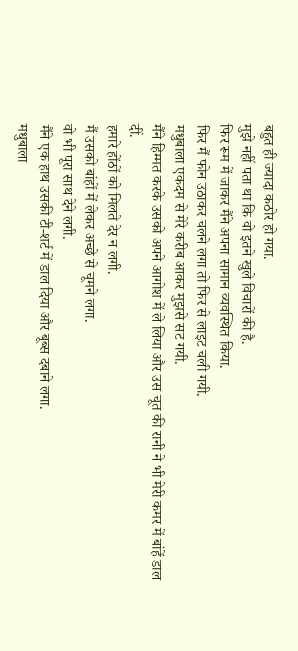बहुत ही ज्यादा कठोर हो गया.
मुझे नहीं पता था कि वो इतने खुले विचारों की है.
फिर रूम में जाकर मैंने अपना सामान व्यवस्थित किया.
फिर मैं फोन उठाकर चलने लगा तो फिर से लाइट चली गयी.
मधुबाला एकदम से मेरे करीब आकर मुझसे सट गयी.
मैंने हिम्मत करके उसको अपने आगोश में ले लिया और उस चूत की रानी ने भी मेरी कमर में बांहें डाल दीं.
हमारे होंठों को मिलते देर न लगी.
मैं उसको बांहों में लेकर अच्छे से चूमने लगा.
वो भी पूरा साथ देने लगी.
मैंने एक हाथ उसकी टी-शर्ट में डाल दिया और बूब्स दबाने लगा.
मधुबाला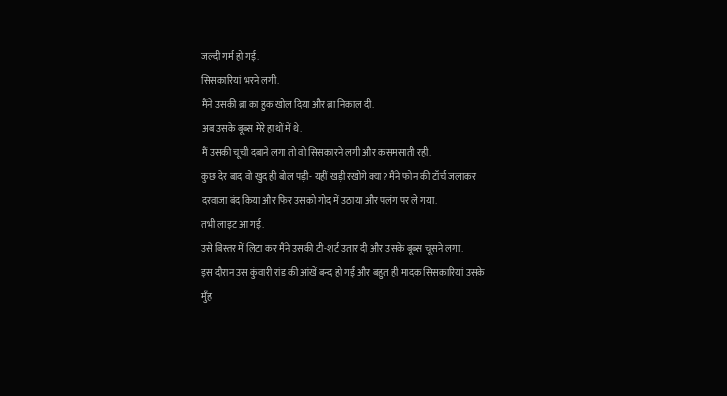जल्दी गर्म हो गई.
सिसकारियां भरने लगी.
मैंने उसकी ब्रा का हुक खोल दिया और ब्रा निकाल दी.
अब उसके बूब्स मेरे हाथों में थे.
मैं उसकी चूची दबाने लगा तो वो सिसकारने लगी और कसमसाती रही.
कुछ देर बाद वो खुद ही बोल पड़ी- यहीं खड़ी रखोगे क्या? मैंने फोन की टॉर्च जलाकर दरवाजा बंद किया और फिर उसको गोद में उठाया और पलंग पर ले गया.
तभी लाइट आ गई.
उसे बिस्तर में लिटा कर मैंने उसकी टी-शर्ट उतार दी और उसके बूब्स चूसने लगा.
इस दौरान उस कुंवारी रांड की आंखें बन्द हो गईं और बहुत ही मादक सिसकारियां उसके मुँह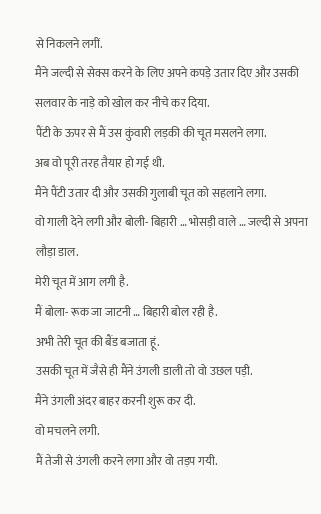से निकलने लगीं.
मैंने जल्दी से सेक्स करने के लिए अपने कपड़े उतार दिए और उसकी सलवार के नाड़े को खोल कर नीचे कर दिया.
पैंटी के ऊपर से मैं उस कुंवारी लड़की की चूत मसलने लगा.
अब वो पूरी तरह तैयार हो गई थी.
मैंने पैंटी उतार दी और उसकी गुलाबी चूत को सहलाने लगा.
वो गाली देने लगी और बोली- बिहारी … भोसड़ी वाले … जल्दी से अपना लौड़ा डाल.
मेरी चूत में आग लगी है.
मैं बोला- रूक जा जाटनी … बिहारी बोल रही है.
अभी तेरी चूत की बैंड बजाता हूं.
उसकी चूत में जैसे ही मैंने उंगली डाली तो वो उछल पड़ी.
मैंने उंगली अंदर बाहर करनी शुरू कर दी.
वो मचलने लगी.
मैं तेजी से उंगली करने लगा और वो तड़प गयी.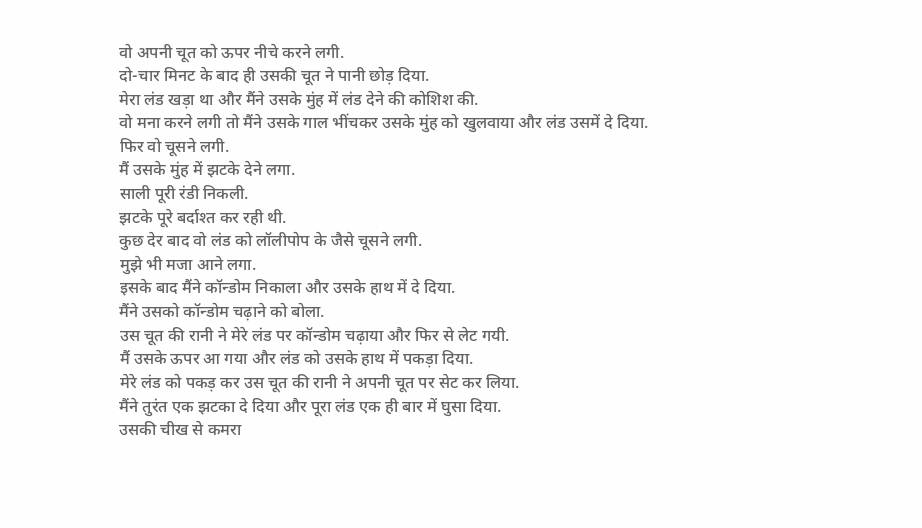वो अपनी चूत को ऊपर नीचे करने लगी.
दो-चार मिनट के बाद ही उसकी चूत ने पानी छोड़ दिया.
मेरा लंड खड़ा था और मैंने उसके मुंह में लंड देने की कोशिश की.
वो मना करने लगी तो मैंने उसके गाल भींचकर उसके मुंह को खुलवाया और लंड उसमें दे दिया.
फिर वो चूसने लगी.
मैं उसके मुंह में झटके देने लगा.
साली पूरी रंडी निकली.
झटके पूरे बर्दाश्त कर रही थी.
कुछ देर बाद वो लंड को लॉलीपोप के जैसे चूसने लगी.
मुझे भी मजा आने लगा.
इसके बाद मैंने कॉन्डोम निकाला और उसके हाथ में दे दिया.
मैंने उसको कॉन्डोम चढ़ाने को बोला.
उस चूत की रानी ने मेरे लंड पर कॉन्डोम चढ़ाया और फिर से लेट गयी.
मैं उसके ऊपर आ गया और लंड को उसके हाथ में पकड़ा दिया.
मेरे लंड को पकड़ कर उस चूत की रानी ने अपनी चूत पर सेट कर लिया.
मैंने तुरंत एक झटका दे दिया और पूरा लंड एक ही बार में घुसा दिया.
उसकी चीख से कमरा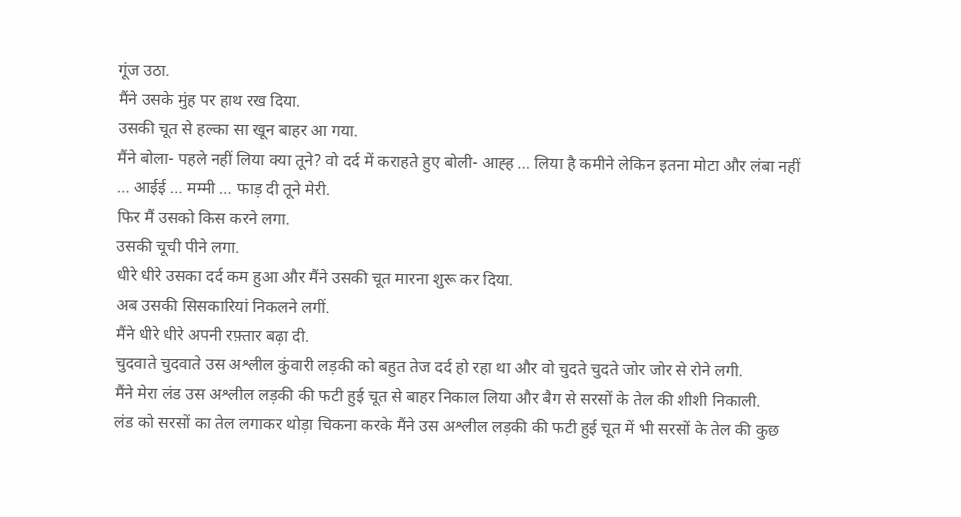गूंज उठा.
मैंने उसके मुंह पर हाथ रख दिया.
उसकी चूत से हल्का सा खून बाहर आ गया.
मैंने बोला- पहले नहीं लिया क्या तूने? वो दर्द में कराहते हुए बोली- आह्ह … लिया है कमीने लेकिन इतना मोटा और लंबा नहीं … आईई … मम्मी … फाड़ दी तूने मेरी.
फिर मैं उसको किस करने लगा.
उसकी चूची पीने लगा.
धीरे धीरे उसका दर्द कम हुआ और मैंने उसकी चूत मारना शुरू कर दिया.
अब उसकी सिसकारियां निकलने लगीं.
मैंने धीरे धीरे अपनी रफ़्तार बढ़ा दी.
चुदवाते चुदवाते उस अश्लील कुंवारी लड़की को बहुत तेज दर्द हो रहा था और वो चुदते चुदते जोर जोर से रोने लगी.
मैंने मेरा लंड उस अश्लील लड़की की फटी हुई चूत से बाहर निकाल लिया और बैग से सरसों के तेल की शीशी निकाली.
लंड को सरसों का तेल लगाकर थोड़ा चिकना करके मैंने उस अश्लील लड़की की फटी हुई चूत में भी सरसों के तेल की कुछ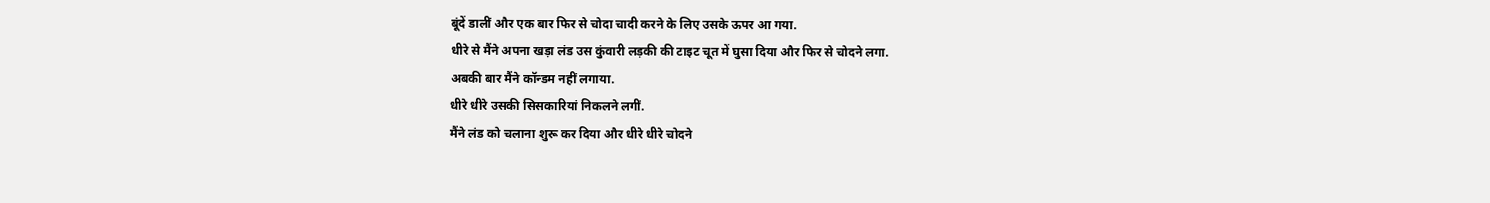बूंदें डालीं और एक बार फिर से चोदा चादी करने के लिए उसके ऊपर आ गया.
धीरे से मैंने अपना खड़ा लंड उस कुंवारी लड़की की टाइट चूत में घुसा दिया और फिर से चोदने लगा.
अबकी बार मैंने कॉन्डम नहीं लगाया.
धीरे धीरे उसकी सिसकारियां निकलने लगीं.
मैंने लंड को चलाना शुरू कर दिया और धीरे धीरे चोदने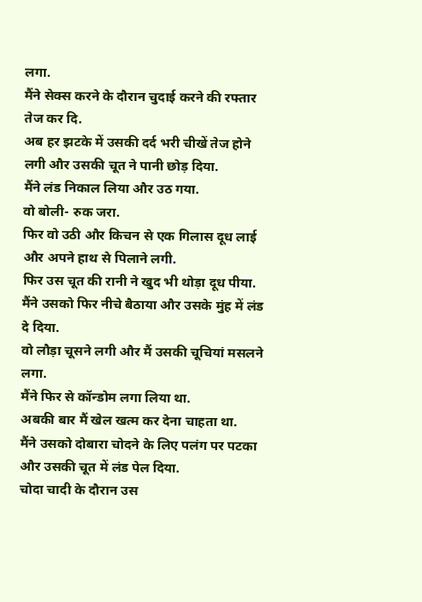लगा.
मैंने सेक्स करने के दौरान चुदाई करने की रफ्तार तेज कर दि.
अब हर झटके में उसकी दर्द भरी चीखें तेज होने लगी और उसकी चूत ने पानी छोड़ दिया.
मैंने लंड निकाल लिया और उठ गया.
वो बोली- रुक जरा.
फिर वो उठी और किचन से एक गिलास दूध लाई और अपने हाथ से पिलाने लगी.
फिर उस चूत की रानी ने खुद भी थोड़ा दूध पीया.
मैंने उसको फिर नीचे बैठाया और उसके मुंह में लंड दे दिया.
वो लौड़ा चूसने लगी और मैं उसकी चूचियां मसलने लगा.
मैंने फिर से कॉन्डोम लगा लिया था.
अबकी बार मैं खेल खत्म कर देना चाहता था.
मैंने उसको दोबारा चोदने के लिए पलंग पर पटका और उसकी चूत में लंड पेल दिया.
चोदा चादी के दौरान उस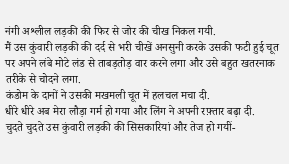नंगी अश्लील लड़की की फिर से जोर की चीख निकल गयी.
मैं उस कुंवारी लड़की की दर्द से भरी चीखें अनसुनी करके उसकी फटी हुई चूत पर अपने लंबे मोटे लंड से ताबड़तोड़ वार करने लगा और उसे बहुत खतरनाक तरीके से चोदने लगा.
कंडोम के दानों ने उसकी मखमली चूत में हलचल मचा दी.
धीरे धीरे अब मेरा लौड़ा गर्म हो गया और लिंग ने अपनी रफ़्तार बढ़ा दी.
चुदते चुदते उस कुंवारी लड़की की सिसकारियां और तेज हो गयीं-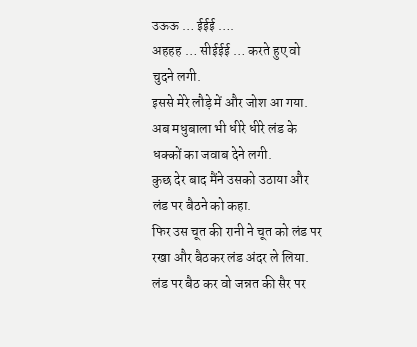उऊऊ … ईईई ….
अहहह … सीईईई … करते हुए वो चुदने लगी.
इससे मेरे लौड़े में और जोश आ गया.
अब मधुबाला भी धीरे धीरे लंड के धक्कों का जवाब देने लगी.
कुछ देर बाद मैंने उसको उठाया और लंड पर बैठने को कहा.
फिर उस चूत की रानी ने चूत को लंड पर रखा और बैठकर लंड अंदर ले लिया.
लंड पर बैठ कर वो जन्नत की सैर पर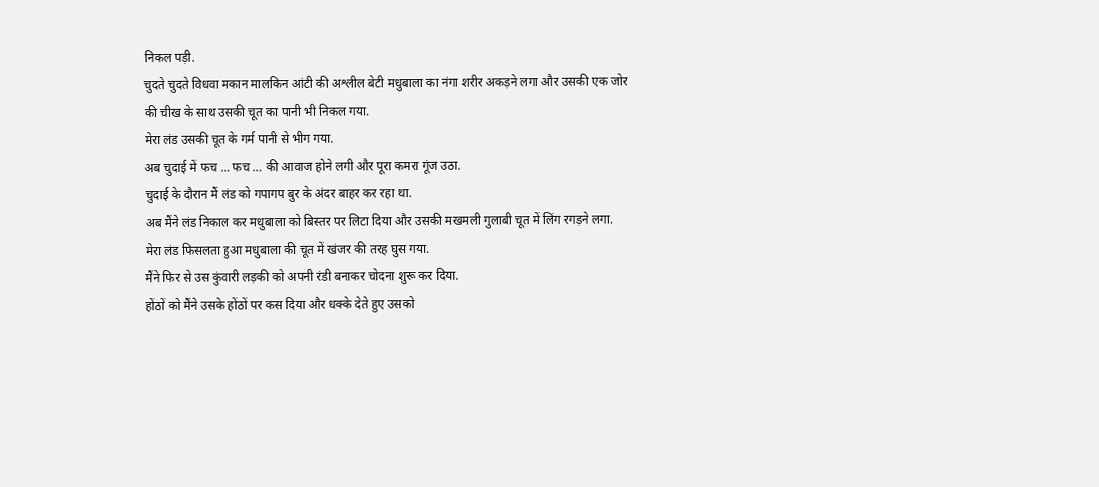निकल पड़ी.
चुदते चुदते विधवा मकान मालकिन आंटी की अश्लील बेटी मधुबाला का नंगा शरीर अकड़ने लगा और उसकी एक जोर की चीख के साथ उसकी चूत का पानी भी निकल गया.
मेरा लंड उसकी चूत के गर्म पानी से भीग गया.
अब चुदाई में फच … फच … की आवाज होने लगी और पूरा कमरा गूंज उठा.
चुदाई के दौरान मैं लंड को गपागप बुर के अंदर बाहर कर रहा था.
अब मैंने लंड निकाल कर मधुबाला को बिस्तर पर लिटा दिया और उसकी मखमली गुलाबी चूत में लिंग रगड़ने लगा.
मेरा लंड फिसलता हुआ मधुबाला की चूत में खंजर की तरह घुस गया.
मैंने फिर से उस कुंवारी लड़की को अपनी रंडी बनाकर चोदना शुरू कर दिया.
होंठों को मैंने उसके होंठों पर कस दिया और धक्के देते हुए उसको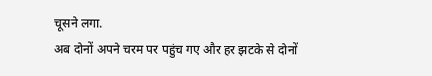चूसने लगा.
अब दोनों अपने चरम पर पहुंच गए और हर झटके से दोनों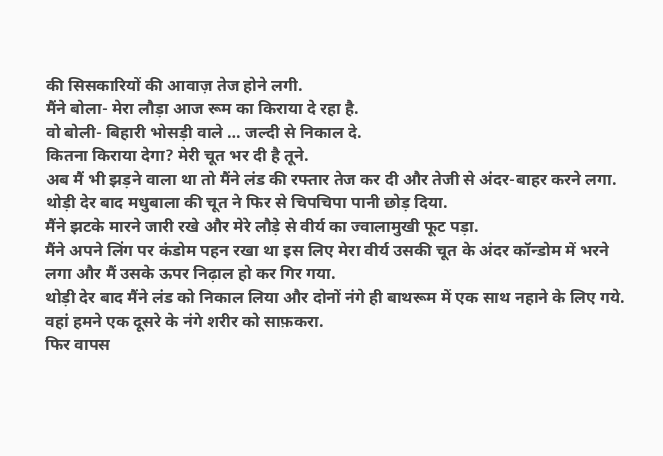की सिसकारियों की आवाज़ तेज होने लगी.
मैंने बोला- मेरा लौड़ा आज रूम का किराया दे रहा है.
वो बोली- बिहारी भोसड़ी वाले … जल्दी से निकाल दे.
कितना किराया देगा? मेरी चूत भर दी है तूने.
अब मैं भी झड़ने वाला था तो मैंने लंड की रफ्तार तेज कर दी और तेजी से अंदर-बाहर करने लगा.
थोड़ी देर बाद मधुबाला की चूत ने फिर से चिपचिपा पानी छोड़ दिया.
मैंने झटके मारने जारी रखे और मेरे लौड़े से वीर्य का ज्वालामुखी फूट पड़ा.
मैंने अपने लिंग पर कंडोम पहन रखा था इस लिए मेरा वीर्य उसकी चूत के अंदर कॉन्डोम में भरने लगा और मैं उसके ऊपर निढ़ाल हो कर गिर गया.
थोड़ी देर बाद मैंने लंड को निकाल लिया और दोनों नंगे ही बाथरूम में एक साथ नहाने के लिए गये.
वहां हमने एक दूसरे के नंगे शरीर को साफ़करा.
फिर वापस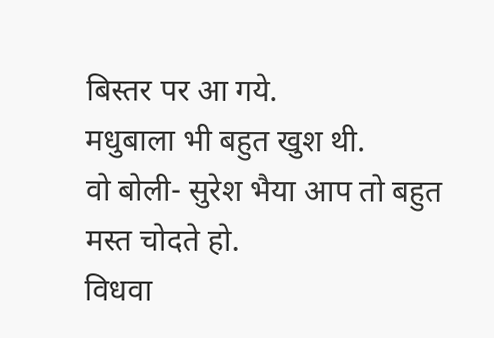बिस्तर पर आ गये.
मधुबाला भी बहुत खुश थी.
वो बोली- सुरेश भैया आप तो बहुत मस्त चोदते हो.
विधवा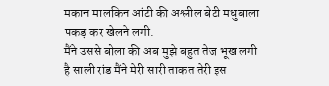मकान मालकिन आंटी की अश्लील बेटी मधुबाला पकड़ कर खेलने लगी.
मैंने उससे बोला की अब मुझे बहुत तेज भूख लगी है साली रांड मैंने मेरी सारी ताकत तेरी इस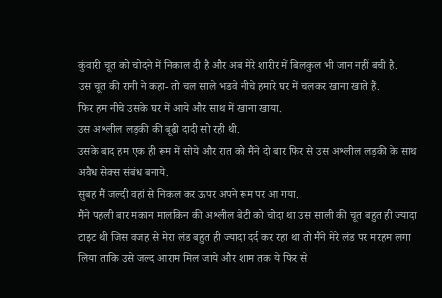कुंवारी चूत को चोदने में निकाल दी है और अब मेरे शारीर में बिलकुल भी जान नहीं बची है.
उस चूत की रानी ने कहा- तो चल साले भडवे नीचे हमारे घर में चलकर खाना खाते हैं.
फिर हम नीचे उसके घर में आये और साथ में खाना खाया.
उस अश्लील लड़की की बूढी दादी सो रही थी.
उसके बाद हम एक ही रूम में सोये और रात को मैंने दो बार फिर से उस अश्लील लड़की के साथ अवैध सेक्स संबंध बनाये.
सुबह मैं जल्दी वहां से निकल कर ऊपर अपने रूम पर आ गया.
मैंने पहली बार मकान मालकिन की अश्लील बेटी को चोदा था उस साली की चूत बहुत ही ज्यादा टाइट थी जिस वजह से मेरा लंड बहुत ही ज्यादा दर्द कर रहा था तो मैंने मेरे लंड पर मरहम लगा लिया ताकि उसे जल्द आराम मिल जाये और शाम तक ये फिर से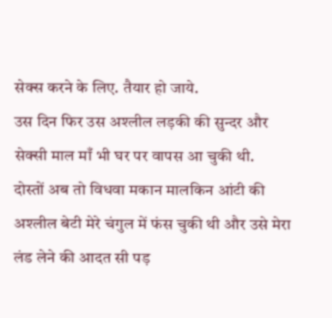सेक्स करने के लिए. तैयार हो जाये.
उस दिन फिर उस अश्लील लड़की की सुन्दर और सेक्सी माल माँ भी घर पर वापस आ चुकी थी.
दोस्तों अब तो विधवा मकान मालकिन आंटी की अश्लील बेटी मेरे चंगुल में फंस चुकी थी और उसे मेरा लंड लेने की आदत सी पड़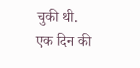चुकी थी.
एक दिन की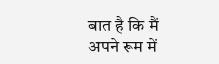बात है कि मैं अपने रूम में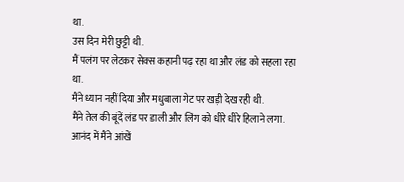था.
उस दिन मेरी छुट्टी थी.
मैं पलंग पर लेटकर सेक्स कहानी पढ़ रहा था और लंड को सहला रहा था.
मैंने ध्यान नहीं दिया और मधुबाला गेट पर खड़ी देख रही थी.
मैंने तेल की बूंदें लंड पर डाली और लिंग को धीरे धीरे हिलाने लगा.
आनंद में मैंने आंखें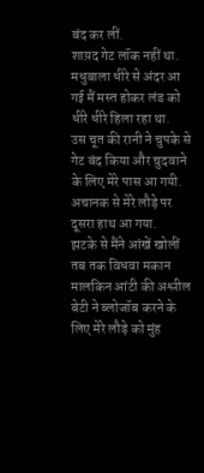बंद कर लीं.
शाय़द गेट लॉक नहीं था.
मधुबाला धीरे से अंदर आ गई मैं मस्त होकर लंड को धीरे धीरे हिला रहा था.
उस चूत की रानी ने चुपके से गेट बंद किया और चुदवाने के लिए मेरे पास आ गयी.
अचानक से मेरे लौड़े पर दूसरा हाथ आ गया.
झटके से मैंने आंखें खोलीं तब तक विधवा मकान मालकिन आंटी की अश्लील बेटी ने ब्लोजॉब करने के लिए मेरे लौड़े को मुंह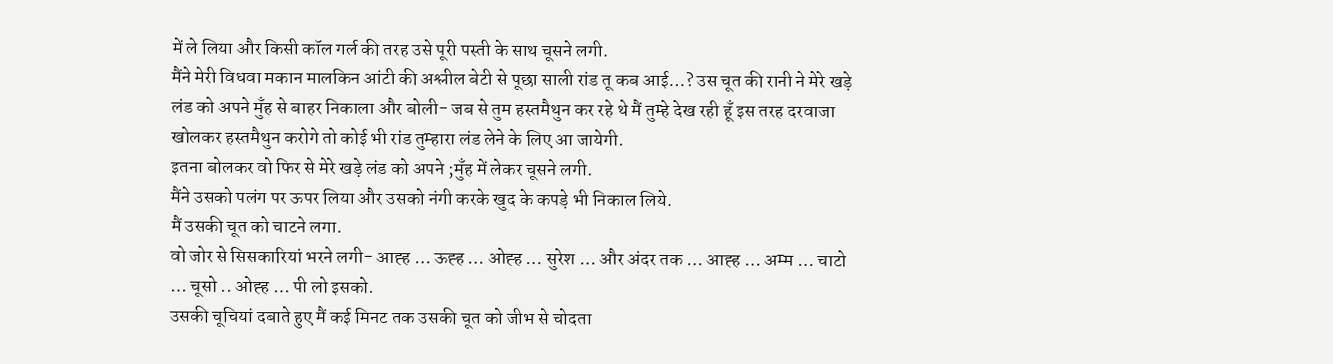में ले लिया और किसी कॉल गर्ल की तरह उसे पूरी पस्ती के साथ चूसने लगी.
मैंने मेरी विधवा मकान मालकिन आंटी की अश्लील बेटी से पूछा साली रांड तू कब आई…? उस चूत की रानी ने मेरे खड़े लंड को अपने मुँह से बाहर निकाला और बोली- जब से तुम हस्तमैथुन कर रहे थे मैं तुम्हे देख रही हूँ इस तरह दरवाजा खोलकर हस्तमैथुन करोगे तो कोई भी रांड तुम्हारा लंड लेने के लिए आ जायेगी.
इतना बोलकर वो फिर से मेरे खड़े लंड को अपने ;मुँह में लेकर चूसने लगी.
मैंने उसको पलंग पर ऊपर लिया और उसको नंगी करके खुद के कपड़े भी निकाल लिये.
मैं उसकी चूत को चाटने लगा.
वो जोर से सिसकारियां भरने लगी- आह्ह … ऊह्ह … ओह्ह … सुरेश … और अंदर तक … आह्ह … अम्म … चाटो … चूसो .. ओह्ह … पी लो इसको.
उसकी चूचियां दबाते हुए मैं कई मिनट तक उसकी चूत को जीभ से चोदता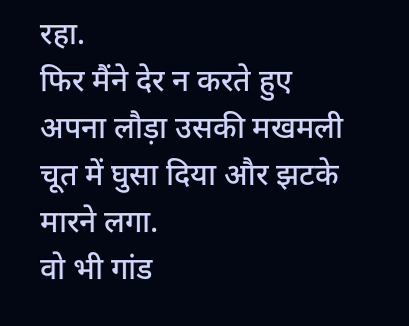रहा.
फिर मैंने देर न करते हुए अपना लौड़ा उसकी मखमली चूत में घुसा दिया और झटके मारने लगा.
वो भी गांड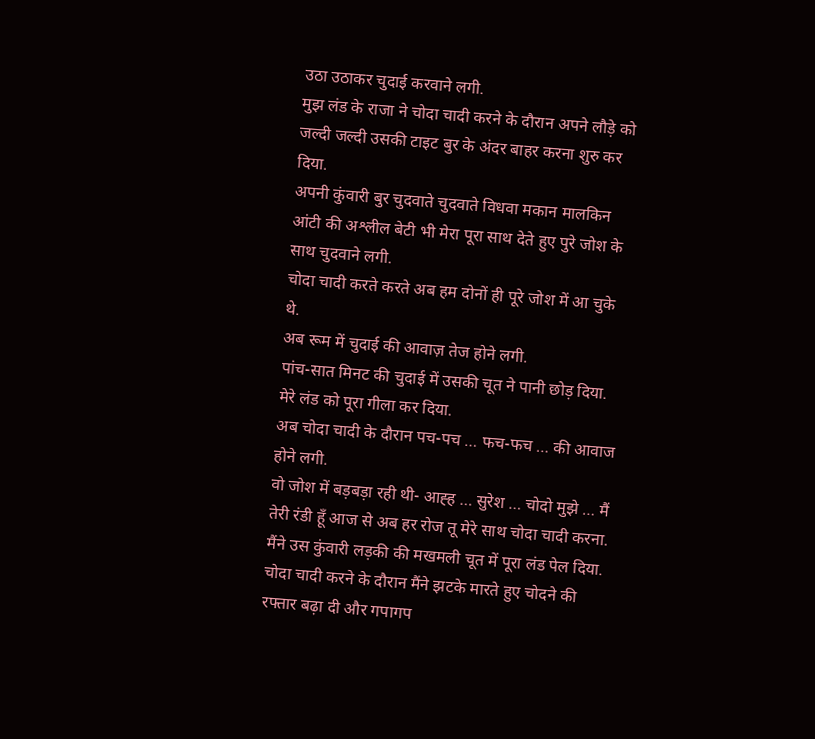उठा उठाकर चुदाई करवाने लगी.
मुझ लंड के राजा ने चोदा चादी करने के दौरान अपने लौड़े को जल्दी जल्दी उसकी टाइट बुर के अंदर बाहर करना शुरु कर दिया.
अपनी कुंवारी बुर चुदवाते चुदवाते विधवा मकान मालकिन आंटी की अश्लील बेटी भी मेरा पूरा साथ देते हुए पुरे जोश के साथ चुदवाने लगी.
चोदा चादी करते करते अब हम दोनों ही पूरे जोश में आ चुके थे.
अब रूम में चुदाई की आवाज़ तेज होने लगी.
पांच-सात मिनट की चुदाई में उसकी चूत ने पानी छोड़ दिया.
मेरे लंड को पूरा गीला कर दिया.
अब चोदा चादी के दौरान पच-पच … फच-फच … की आवाज होने लगी.
वो जोश में बड़बड़ा रही थी- आह्ह … सुरेश … चोदो मुझे … मैं तेरी रंडी हूँ आज से अब हर रोज तू मेरे साथ चोदा चादी करना.
मैंने उस कुंवारी लड़की की मखमली चूत में पूरा लंड पेल दिया.
चोदा चादी करने के दौरान मैंने झटके मारते हुए चोदने की रफ्तार बढ़ा दी और गपागप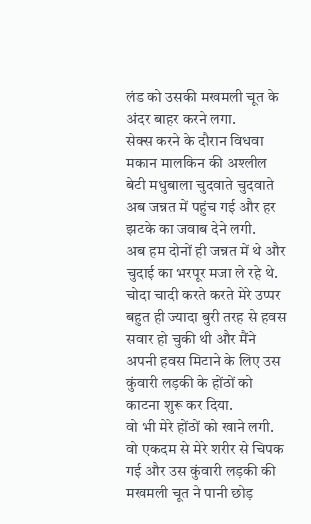लंड को उसकी मखमली चूत के अंदर बाहर करने लगा.
सेक्स करने के दौरान विधवा मकान मालकिन की अश्लील बेटी मधुबाला चुदवाते चुदवाते अब जन्नत में पहुंच गई और हर झटके का जवाब देने लगी.
अब हम दोनों ही जन्नत में थे और चुदाई का भरपूर मजा ले रहे थे.
चोदा चादी करते करते मेरे उप्पर बहुत ही ज्यादा बुरी तरह से हवस सवार हो चुकी थी और मैंने अपनी हवस मिटाने के लिए उस कुंवारी लड़की के होंठों को काटना शुरू कर दिया.
वो भी मेरे होंठों को खाने लगी.
वो एकदम से मेरे शरीर से चिपक गई और उस कुंवारी लड़की की मखमली चूत ने पानी छोड़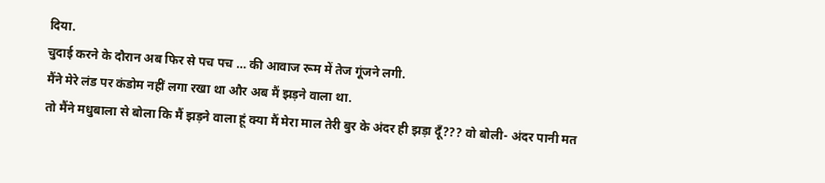दिया.
चुदाई करने के दौरान अब फिर से पच पच … की आवाज रूम में तेज गूंजने लगी.
मैंने मेरे लंड पर कंडोम नहीं लगा रखा था और अब मैं झड़ने वाला था.
तो मैंने मधुबाला से बोला कि मैं झड़ने वाला हूं क्या मैं मेरा माल तेरी बुर के अंदर ही झड़ा दूँ??? वो बोली- अंदर पानी मत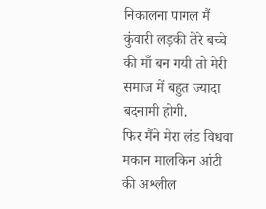निकालना पागल मैं कुंवारी लड़की तेरे बच्चे की माँ बन गयी तो मेरी समाज में बहुत ज्यादा बदनामी होगी.
फिर मैंने मेरा लंड विधवा मकान मालकिन आंटी की अश्लील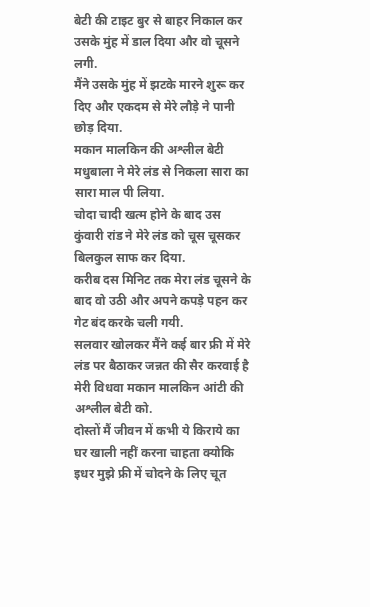बेटी की टाइट बुर से बाहर निकाल कर उसके मुंह में डाल दिया और वो चूसने लगी.
मैंने उसके मुंह में झटके मारने शुरू कर दिए और एकदम से मेरे लौड़े ने पानी छोड़ दिया.
मकान मालकिन की अश्लील बेटी मधुबाला ने मेरे लंड से निकला सारा का सारा माल पी लिया.
चोदा चादी खत्म होने के बाद उस कुंवारी रांड ने मेरे लंड को चूस चूसकर बिलकुल साफ कर दिया.
करीब दस मिनिट तक मेरा लंड चूसने के बाद वो उठी और अपने कपड़े पहन कर गेट बंद करके चली गयी.
सलवार खोलकर मैंने कई बार फ्री में मेरे लंड पर बैठाकर जन्नत की सैर करवाई है मेरी विधवा मकान मालकिन आंटी की अश्लील बेटी को.
दोस्तों मैं जीवन में कभी ये किराये का घर खाली नहीं करना चाहता क्योकि इधर मुझे फ्री में चोदने के लिए चूत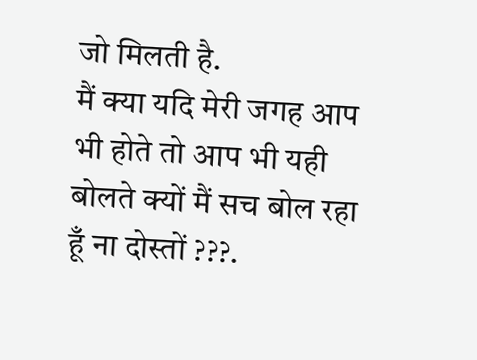जो मिलती है.
मैं क्या यदि मेरी जगह आप भी होते तो आप भी यही बोलते क्यों मैं सच बोल रहा हूँ ना दोस्तों ???.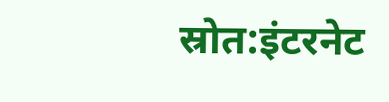स्रोत:इंटरनेट